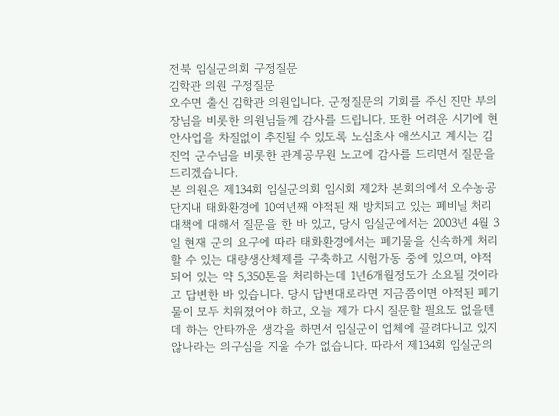전북 임실군의회 구정질문
김학관 의원 구정질문
오수면 출신 김학관 의원입니다. 군정질문의 기회를 주신 진만 부의장님을 비롯한 의원님들께 감사를 드립니다. 또한 어려운 시기에 현안사업을 차질없이 추진될 수 있도록 노심초사 애쓰시고 계시는 김진억 군수님을 비롯한 관계공무원 노고에 감사를 드리면서 질문을 드리겠습니다.
본 의원은 제134회 임실군의회 임시회 제2차 본회의에서 오수농공단지내 태화환경에 10여년째 야적된 채 방치되고 있는 폐비닐 처리대책에 대해서 질문을 한 바 있고, 당시 임실군에서는 2003년 4월 3일 현재 군의 요구에 따라 태화환경에서는 폐기물을 신속하게 처리할 수 있는 대량생산체제를 구축하고 시험가동 중에 있으며, 야적되어 있는 약 5,350톤을 처리하는데 1년6개월정도가 소요될 것이라고 답변한 바 있습니다. 당시 답변대로라면 지금쯤이면 야적된 폐기물이 모두 치워졌어야 하고, 오늘 제가 다시 질문할 필요도 없을텐데 하는 안타까운 생각을 하면서 임실군이 업체에 끌려다니고 있지 않나라는 의구심을 지울 수가 없습니다. 따라서 제134회 임실군의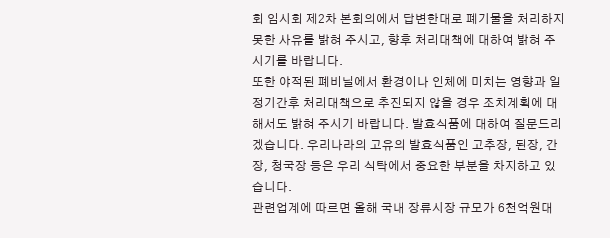회 임시회 제2차 본회의에서 답변한대로 폐기물을 처리하지 못한 사유를 밝혀 주시고, 향후 처리대책에 대하여 밝혀 주시기를 바랍니다.
또한 야적된 폐비닐에서 환경이나 인체에 미치는 영향과 일정기간후 처리대책으로 추진되지 않을 경우 조치계획에 대해서도 밝혀 주시기 바랍니다. 발효식품에 대하여 질문드리겠습니다. 우리나라의 고유의 발효식품인 고추장, 된장, 간장, 청국장 등은 우리 식탁에서 중요한 부분을 차지하고 있습니다.
관련업계에 따르면 올해 국내 장류시장 규모가 6천억원대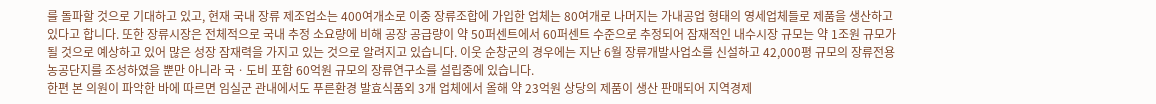를 돌파할 것으로 기대하고 있고, 현재 국내 장류 제조업소는 400여개소로 이중 장류조합에 가입한 업체는 80여개로 나머지는 가내공업 형태의 영세업체들로 제품을 생산하고 있다고 합니다. 또한 장류시장은 전체적으로 국내 추정 소요량에 비해 공장 공급량이 약 50퍼센트에서 60퍼센트 수준으로 추정되어 잠재적인 내수시장 규모는 약 1조원 규모가 될 것으로 예상하고 있어 많은 성장 잠재력을 가지고 있는 것으로 알려지고 있습니다. 이웃 순창군의 경우에는 지난 6월 장류개발사업소를 신설하고 42,000평 규모의 장류전용 농공단지를 조성하였을 뿐만 아니라 국ㆍ도비 포함 60억원 규모의 장류연구소를 설립중에 있습니다.
한편 본 의원이 파악한 바에 따르면 임실군 관내에서도 푸른환경 발효식품외 3개 업체에서 올해 약 23억원 상당의 제품이 생산 판매되어 지역경제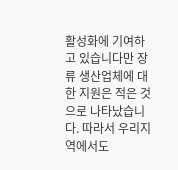활성화에 기여하고 있습니다만 장류 생산업체에 대한 지원은 적은 것으로 나타났습니다. 따라서 우리지역에서도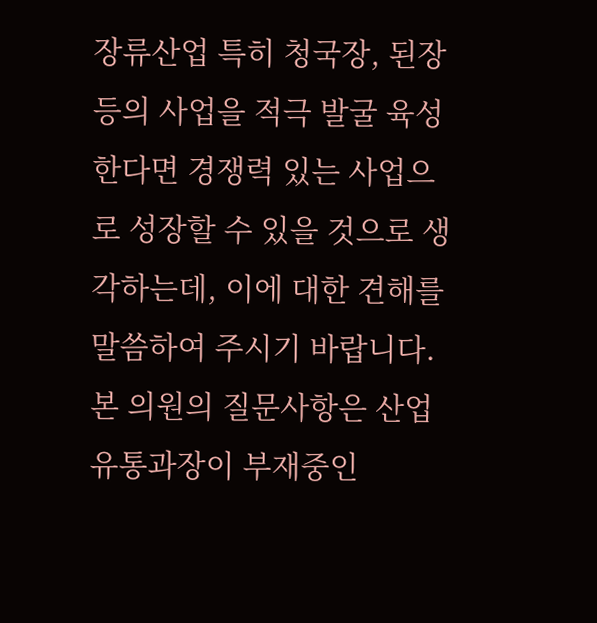장류산업 특히 청국장, 된장 등의 사업을 적극 발굴 육성한다면 경쟁력 있는 사업으로 성장할 수 있을 것으로 생각하는데, 이에 대한 견해를 말씀하여 주시기 바랍니다. 본 의원의 질문사항은 산업유통과장이 부재중인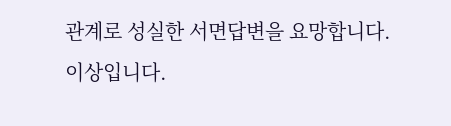관계로 성실한 서면답변을 요망합니다.
이상입니다.